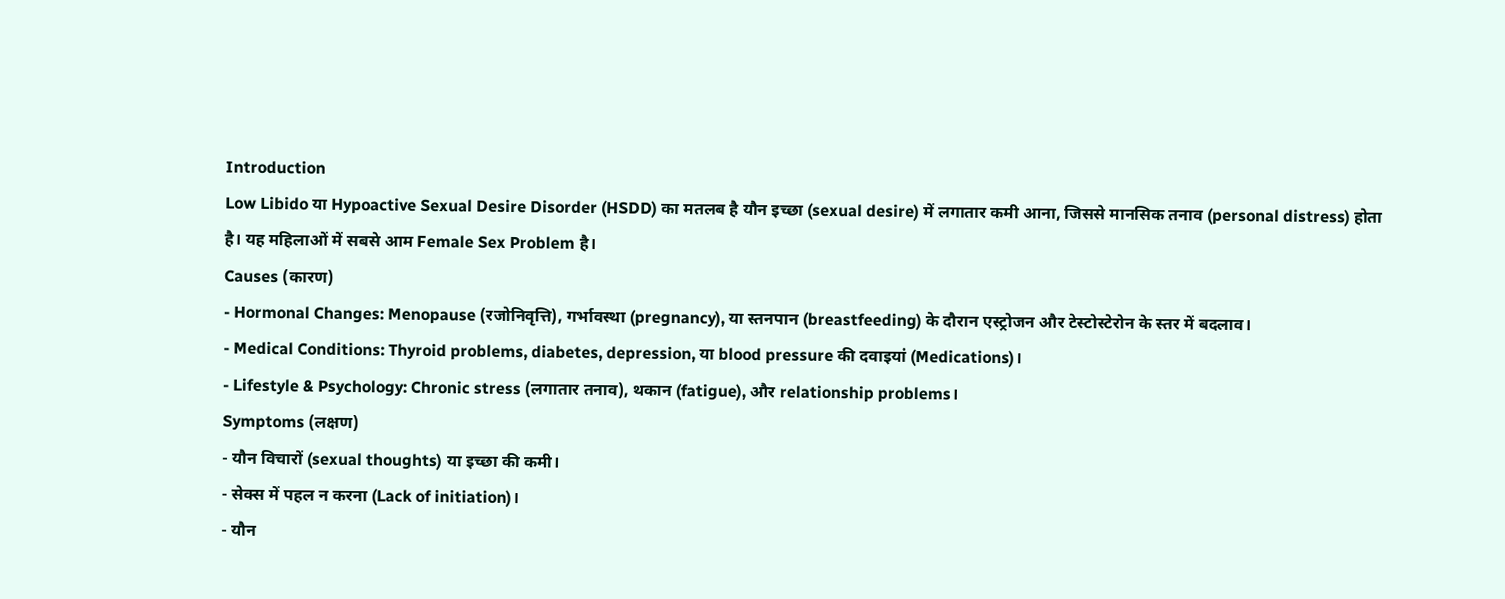Introduction
Low Libido या Hypoactive Sexual Desire Disorder (HSDD) का मतलब है यौन इच्छा (sexual desire) में लगातार कमी आना, जिससे मानसिक तनाव (personal distress) होता है। यह महिलाओं में सबसे आम Female Sex Problem है।
Causes (कारण)
- Hormonal Changes: Menopause (रजोनिवृत्ति), गर्भावस्था (pregnancy), या स्तनपान (breastfeeding) के दौरान एस्ट्रोजन और टेस्टोस्टेरोन के स्तर में बदलाव।
- Medical Conditions: Thyroid problems, diabetes, depression, या blood pressure की दवाइयां (Medications)।
- Lifestyle & Psychology: Chronic stress (लगातार तनाव), थकान (fatigue), और relationship problems।
Symptoms (लक्षण)
- यौन विचारों (sexual thoughts) या इच्छा की कमी।
- सेक्स में पहल न करना (Lack of initiation)।
- यौन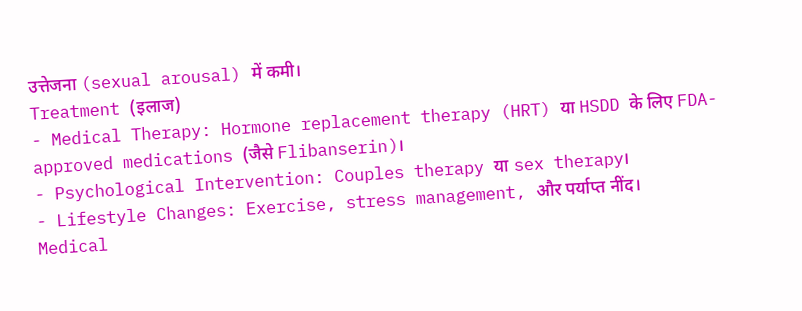उत्तेजना (sexual arousal) में कमी।
Treatment (इलाज)
- Medical Therapy: Hormone replacement therapy (HRT) या HSDD के लिए FDA-approved medications (जैसे Flibanserin)।
- Psychological Intervention: Couples therapy या sex therapy।
- Lifestyle Changes: Exercise, stress management, और पर्याप्त नींद।
Medical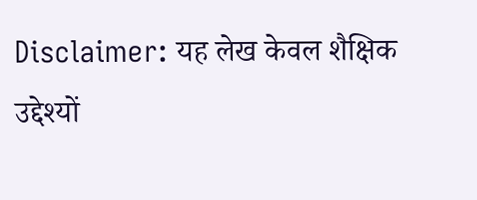Disclaimer: यह लेख केवल शैक्षिक उद्देश्यों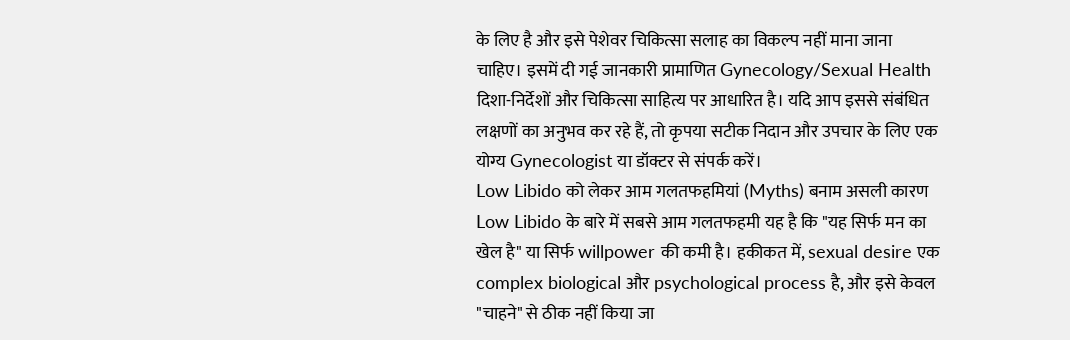के लिए है और इसे पेशेवर चिकित्सा सलाह का विकल्प नहीं माना जाना चाहिए। इसमें दी गई जानकारी प्रामाणित Gynecology/Sexual Health दिशा-निर्देशों और चिकित्सा साहित्य पर आधारित है। यदि आप इससे संबंधित लक्षणों का अनुभव कर रहे हैं, तो कृपया सटीक निदान और उपचार के लिए एक योग्य Gynecologist या डॉक्टर से संपर्क करें।
Low Libido को लेकर आम गलतफहमियां (Myths) बनाम असली कारण
Low Libido के बारे में सबसे आम गलतफहमी यह है कि "यह सिर्फ मन का खेल है" या सिर्फ willpower की कमी है। हकीकत में, sexual desire एक complex biological और psychological process है, और इसे केवल "चाहने" से ठीक नहीं किया जा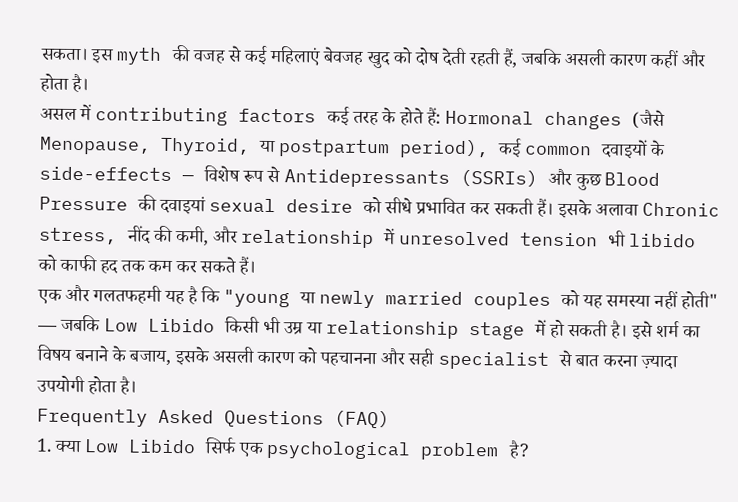सकता। इस myth की वजह से कई महिलाएं बेवजह खुद को दोष देती रहती हैं, जबकि असली कारण कहीं और होता है।
असल में contributing factors कई तरह के होते हैं: Hormonal changes (जैसे Menopause, Thyroid, या postpartum period), कई common दवाइयों के side-effects — विशेष रूप से Antidepressants (SSRIs) और कुछ Blood Pressure की दवाइयां sexual desire को सीधे प्रभावित कर सकती हैं। इसके अलावा Chronic stress, नींद की कमी, और relationship में unresolved tension भी libido को काफी हद तक कम कर सकते हैं।
एक और गलतफहमी यह है कि "young या newly married couples को यह समस्या नहीं होती" — जबकि Low Libido किसी भी उम्र या relationship stage में हो सकती है। इसे शर्म का विषय बनाने के बजाय, इसके असली कारण को पहचानना और सही specialist से बात करना ज़्यादा उपयोगी होता है।
Frequently Asked Questions (FAQ)
1. क्या Low Libido सिर्फ एक psychological problem है?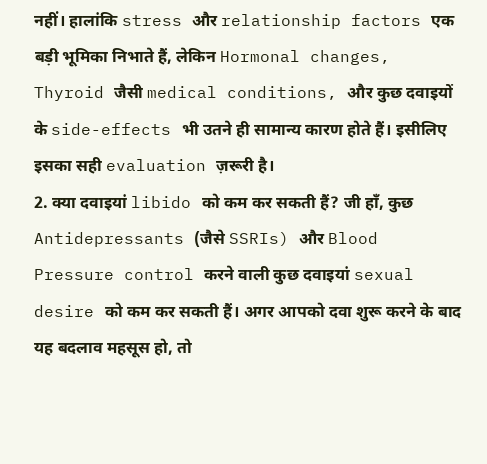नहीं। हालांकि stress और relationship factors एक बड़ी भूमिका निभाते हैं, लेकिन Hormonal changes, Thyroid जैसी medical conditions, और कुछ दवाइयों के side-effects भी उतने ही सामान्य कारण होते हैं। इसीलिए इसका सही evaluation ज़रूरी है।
2. क्या दवाइयां libido को कम कर सकती हैं? जी हाँ, कुछ Antidepressants (जैसे SSRIs) और Blood Pressure control करने वाली कुछ दवाइयां sexual desire को कम कर सकती हैं। अगर आपको दवा शुरू करने के बाद यह बदलाव महसूस हो, तो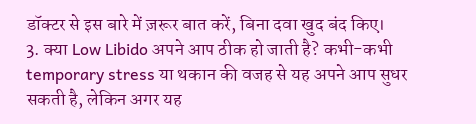डॉक्टर से इस बारे में ज़रूर बात करें, बिना दवा खुद बंद किए।
3. क्या Low Libido अपने आप ठीक हो जाती है? कभी-कभी temporary stress या थकान की वजह से यह अपने आप सुधर सकती है, लेकिन अगर यह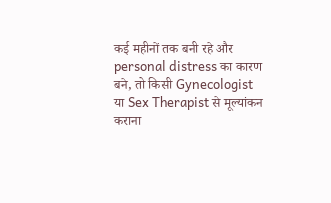कई महीनों तक बनी रहे और personal distress का कारण बने, तो किसी Gynecologist या Sex Therapist से मूल्यांकन कराना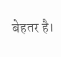बेहतर है।